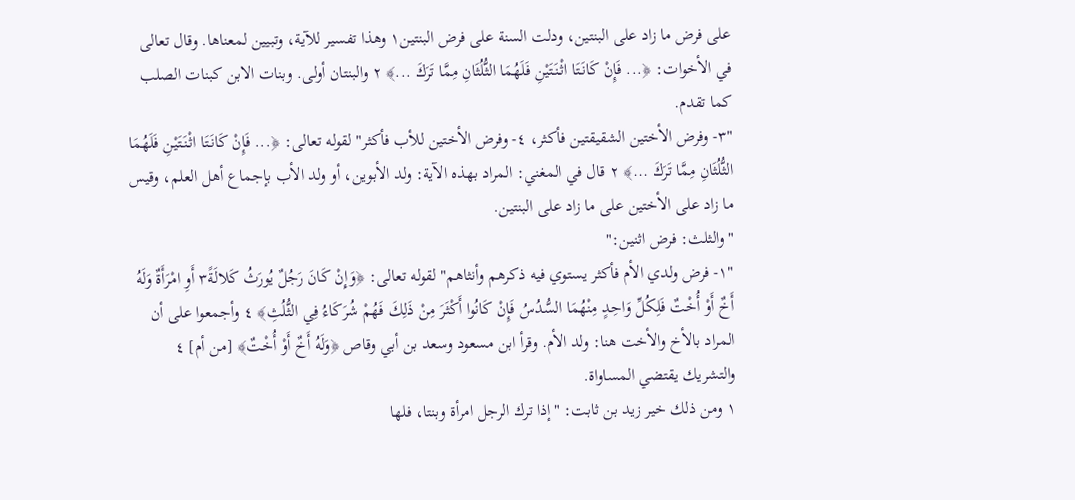على فرض ما زاد على البنتين، ودلت السنة على فرض البنتين١ وهذا تفسير للآية، وتبيين لمعناها. وقال تعالى في الأخوات: ﴿... فَإِنْ كَانَتَا اثْنَتَيْنِ فَلَهُمَا الثُّلُثَانِ مِمَّا تَرَكَ ...﴾ ٢ والبنتان أولى. وبنات الابن كبنات الصلب كما تقدم.
"٣- وفرض الأختين الشقيقتين فأكثر، ٤- وفرض الأختين للأب فأكثر" لقوله تعالى: ﴿... فَإِنْ كَانَتَا اثْنَتَيْنِ فَلَهُمَا الثُّلُثَانِ مِمَّا تَرَكَ ...﴾ ٢ قال في المغني: المراد بهذه الآية: ولد الأبوين، أو ولد الأب بإجماع أهل العلم، وقيس ما زاد على الأختين على ما زاد على البنتين.
"والثلث: فرض اثنين:"
"١- فرض ولدي الأم فأكثر يستوي فيه ذكرهم وأنثاهم" لقوله تعالى: ﴿وَإِنْ كَانَ رَجُلٌ يُورَثُ كَلالَةً٣ أَوِ امْرَأَةٌ وَلَهُ أَخٌ أَوْ أُخْتٌ فَلِكُلِّ وَاحِدٍ مِنْهُمَا السُّدُسُ فَإِنْ كَانُوا أَكْثَرَ مِنْ ذَلِكَ فَهُمْ شُرَكَاءُ فِي الثُّلُثِ﴾ ٤ وأجمعوا على أن المراد بالأخ والأخت هنا: ولد الأم. وقرأ ابن مسعود وسعد بن أبي وقاص ﴿وَلَهُ أَخٌ أَوْ أُخْتٌ﴾ [من أم] ٤ والتشريك يقتضي المساواة.
١ ومن ذلك خير زيد بن ثابت: "إذا ترك الرجل امرأة وبنتا، فلها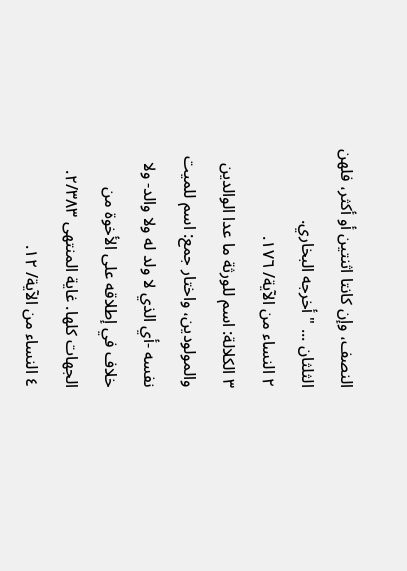النصف، وإن كانتا اثنتين أو أكثر، فلهن الثلثان ... " أخرجه البخاري.
٢ النساء من الآية/ ١٧٦.
٣ الكلالة: اسم للورثة ما عدا الوالدين والمولودين، واختار جمع: اسم للميت نفسه -أي الذي لا ولد له ولا والد- ولا خلاف في إطلاقه على الأخوة من الجهات كلها. غاية المنتهى ٢/٣٨٣.
٤ النساء من الآية/ ١٢.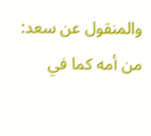والمنقول عن سعد: من أمه كما في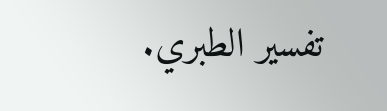تفسير الطبري.